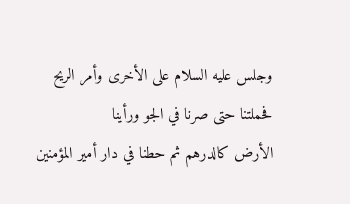وجلس عليه السلام على الأخرى وأمر الريح فحملتنا حتى صرنا في الجو ورأينا
الأرض كالدرهم ثم حطنا في دار أمير المؤمنين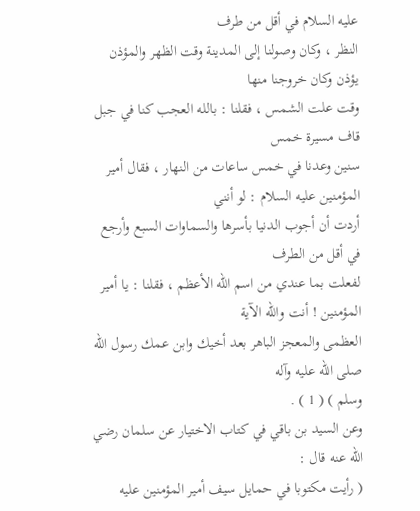عليه السلام في أقل من طرف
النظر ، وكان وصولنا إلى المدينة وقت الظهر والمؤذن يؤذن وكان خروجنا منها
وقت علت الشمس ، فقلنا : بالله العجب كنا في جبل قاف مسيرة خمس
سنين وعدنا في خمس ساعات من النهار ، فقال أمير المؤمنين عليه السلام : لو أنني
أردت أن أجوب الدنيا بأسرها والسماوات السبع وأرجع في أقل من الطرف
لفعلت بما عندي من اسم الله الأعظم ، فقلنا : يا أمير المؤمنين ! أنت والله الآية
العظمى والمعجز الباهر بعد أخيك وابن عمك رسول الله صلى الله عليه وآله
وسلم ) ( 1 ) .
وعن السيد بن باقي في كتاب الاختيار عن سلمان رضي الله عنه قال :
( رأيت مكتوبا في حمايل سيف أمير المؤمنين عليه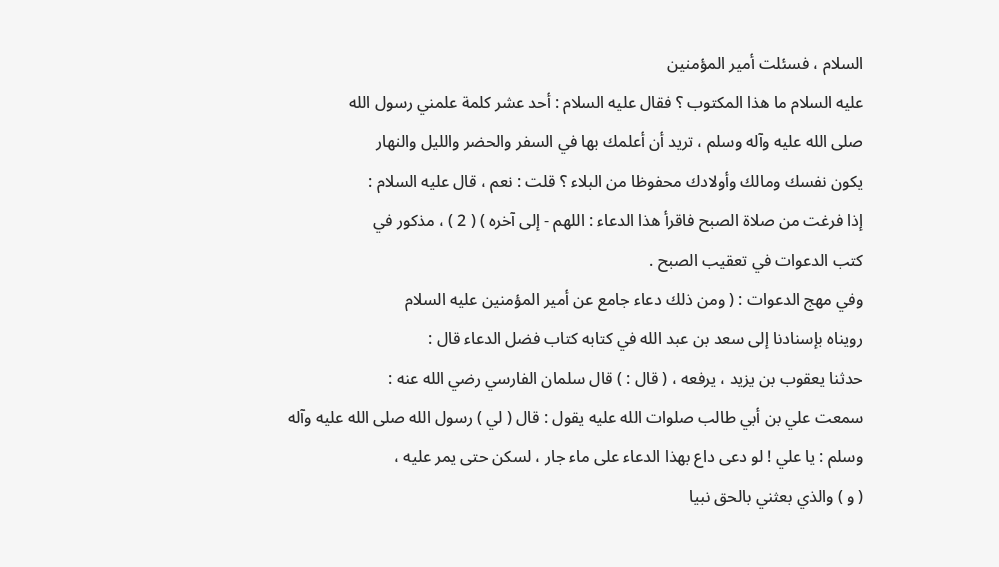السلام ، فسئلت أمير المؤمنين
عليه السلام ما هذا المكتوب ؟ فقال عليه السلام : أحد عشر كلمة علمني رسول الله
صلى الله عليه وآله وسلم ، تريد أن أعلمك بها في السفر والحضر والليل والنهار
يكون نفسك ومالك وأولادك محفوظا من البلاء ؟ قلت : نعم ، قال عليه السلام :
إذا فرغت من صلاة الصبح فاقرأ هذا الدعاء : اللهم - إلى آخره ) ( 2 ) ، مذكور في
كتب الدعوات في تعقيب الصبح .
وفي مهج الدعوات : ( ومن ذلك دعاء جامع عن أمير المؤمنين عليه السلام
رويناه بإسنادنا إلى سعد بن عبد الله في كتابه كتاب فضل الدعاء قال :
حدثنا يعقوب بن يزيد ، يرفعه ، ( قال : ) قال سلمان الفارسي رضي الله عنه :
سمعت علي بن أبي طالب صلوات الله عليه يقول : قال ( لي ) رسول الله صلى الله عليه وآله
وسلم : يا علي ! لو دعى داع بهذا الدعاء على ماء جار ، لسكن حتى يمر عليه ،
( و ) والذي بعثني بالحق نبيا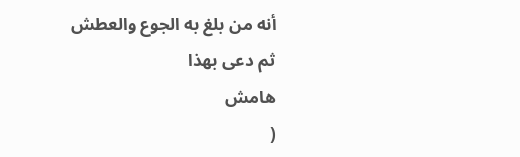أنه من بلغ به الجوع والعطش ثم دعى بهذا
هامش
(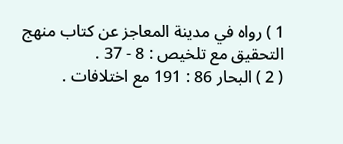1 ) رواه في مدينة المعاجز عن كتاب منهج التحقيق مع تلخيص : 8 - 37 .
( 2 ) البحار 86 : 191 مع اختلافات .